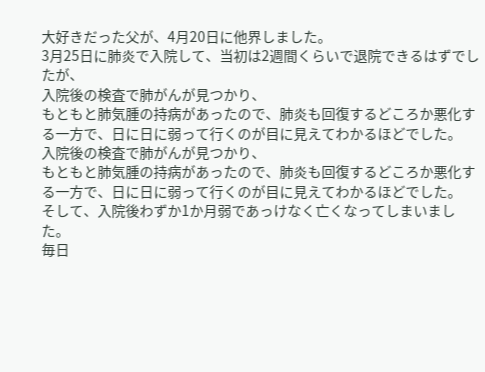大好きだった父が、4月20日に他界しました。
3月25日に肺炎で入院して、当初は2週間くらいで退院できるはずでしたが、
入院後の検査で肺がんが見つかり、
もともと肺気腫の持病があったので、肺炎も回復するどころか悪化する一方で、日に日に弱って行くのが目に見えてわかるほどでした。
入院後の検査で肺がんが見つかり、
もともと肺気腫の持病があったので、肺炎も回復するどころか悪化する一方で、日に日に弱って行くのが目に見えてわかるほどでした。
そして、入院後わずか1か月弱であっけなく亡くなってしまいました。
毎日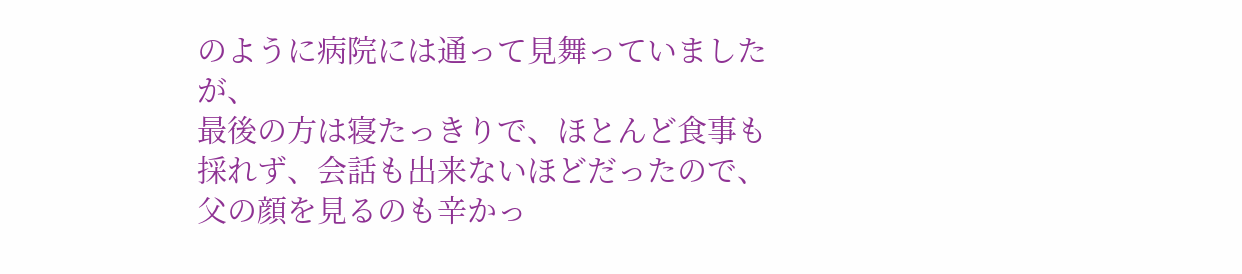のように病院には通って見舞っていましたが、
最後の方は寝たっきりで、ほとんど食事も採れず、会話も出来ないほどだったので、父の顔を見るのも辛かっ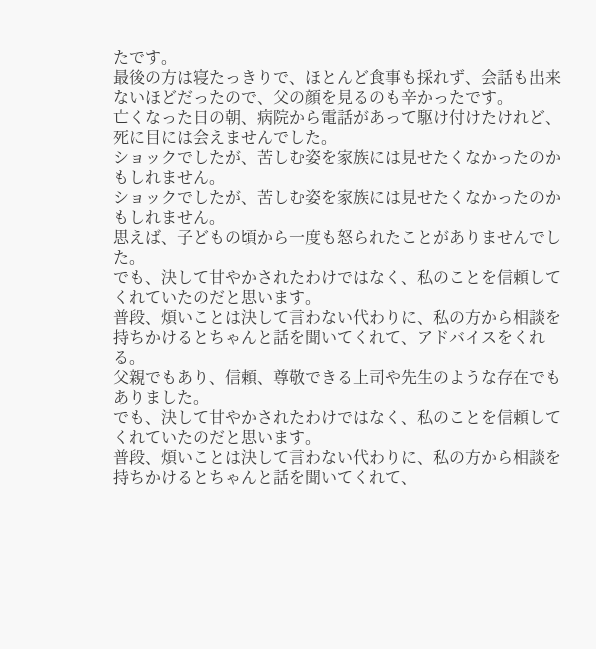たです。
最後の方は寝たっきりで、ほとんど食事も採れず、会話も出来ないほどだったので、父の顔を見るのも辛かったです。
亡くなった日の朝、病院から電話があって駆け付けたけれど、死に目には会えませんでした。
ショックでしたが、苦しむ姿を家族には見せたくなかったのかもしれません。
ショックでしたが、苦しむ姿を家族には見せたくなかったのかもしれません。
思えば、子どもの頃から一度も怒られたことがありませんでした。
でも、決して甘やかされたわけではなく、私のことを信頼してくれていたのだと思います。
普段、煩いことは決して言わない代わりに、私の方から相談を持ちかけるとちゃんと話を聞いてくれて、アドバイスをくれる。
父親でもあり、信頼、尊敬できる上司や先生のような存在でもありました。
でも、決して甘やかされたわけではなく、私のことを信頼してくれていたのだと思います。
普段、煩いことは決して言わない代わりに、私の方から相談を持ちかけるとちゃんと話を聞いてくれて、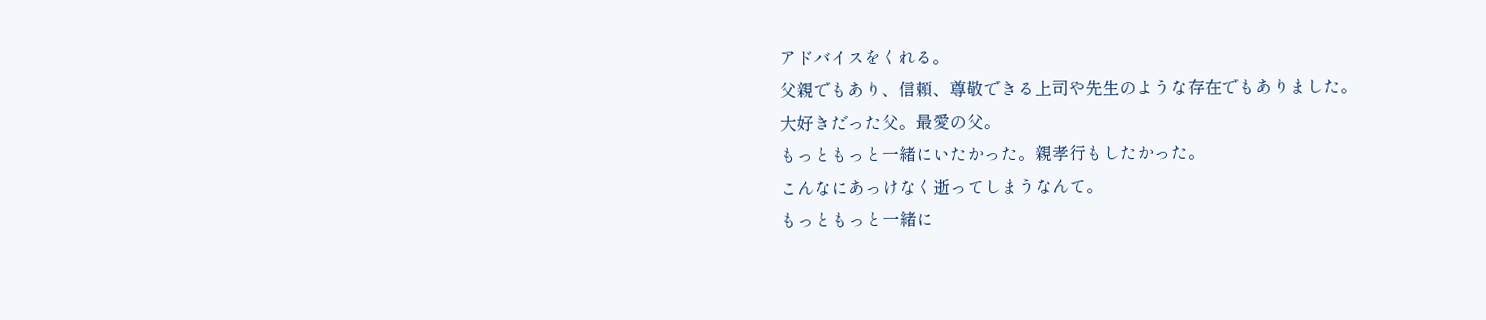アドバイスをくれる。
父親でもあり、信頼、尊敬できる上司や先生のような存在でもありました。
大好きだった父。最愛の父。
もっともっと一緒にいたかった。親孝行もしたかった。
こんなにあっけなく逝ってしまうなんて。
もっともっと一緒に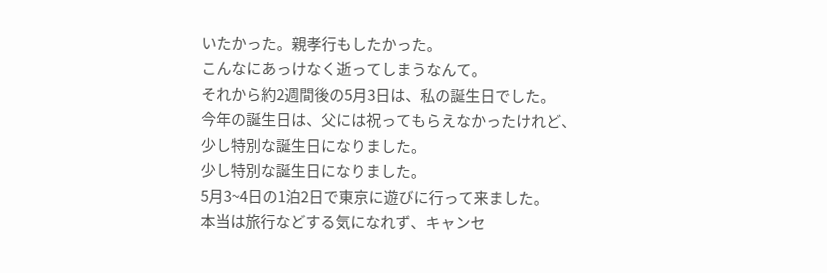いたかった。親孝行もしたかった。
こんなにあっけなく逝ってしまうなんて。
それから約2週間後の5月3日は、私の誕生日でした。
今年の誕生日は、父には祝ってもらえなかったけれど、
少し特別な誕生日になりました。
少し特別な誕生日になりました。
5月3~4日の1泊2日で東京に遊びに行って来ました。
本当は旅行などする気になれず、キャンセ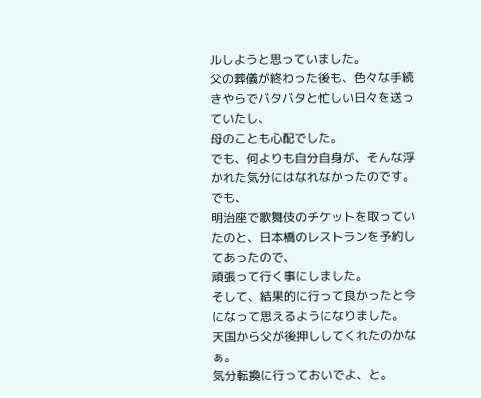ルしようと思っていました。
父の葬儀が終わった後も、色々な手続きやらでバタバタと忙しい日々を送っていたし、
母のことも心配でした。
でも、何よりも自分自身が、そんな浮かれた気分にはなれなかったのです。
でも、
明治座で歌舞伎のチケットを取っていたのと、日本橋のレストランを予約してあったので、
頑張って行く事にしました。
そして、結果的に行って良かったと今になって思えるようになりました。
天国から父が後押ししてくれたのかなぁ。
気分転換に行っておいでよ、と。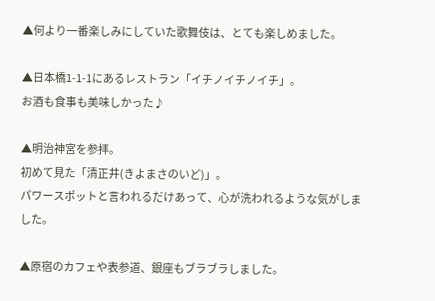▲何より一番楽しみにしていた歌舞伎は、とても楽しめました。

▲日本橋1-1-1にあるレストラン「イチノイチノイチ」。
お酒も食事も美味しかった♪

▲明治神宮を参拝。
初めて見た「清正井(きよまさのいど)」。
パワースポットと言われるだけあって、心が洗われるような気がしました。

▲原宿のカフェや表参道、銀座もブラブラしました。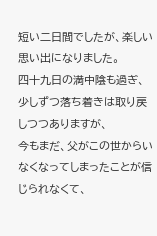短い二日間でしたが、楽しい思い出になりました。
四十九日の満中陰も過ぎ、少しずつ落ち着きは取り戻しつつありますが、
今もまだ、父がこの世からいなくなってしまったことが信じられなくて、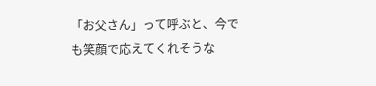「お父さん」って呼ぶと、今でも笑顔で応えてくれそうな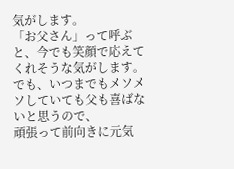気がします。
「お父さん」って呼ぶと、今でも笑顔で応えてくれそうな気がします。
でも、いつまでもメソメソしていても父も喜ばないと思うので、
頑張って前向きに元気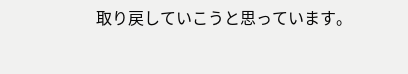取り戻していこうと思っています。